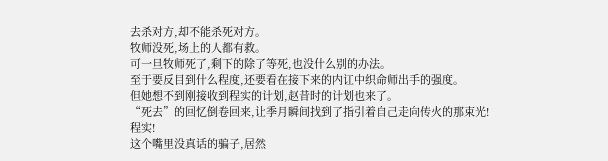去杀对方,却不能杀死对方。
牧师没死,场上的人都有救。
可一旦牧师死了,剩下的除了等死,也没什么别的办法。
至于要反目到什么程度,还要看在接下来的内讧中织命师出手的强度。
但她想不到刚接收到程实的计划,赵昔时的计划也来了。
“死去”的回忆倒卷回来,让季月瞬间找到了指引着自己走向传火的那束光!
程实!
这个嘴里没真话的骗子,居然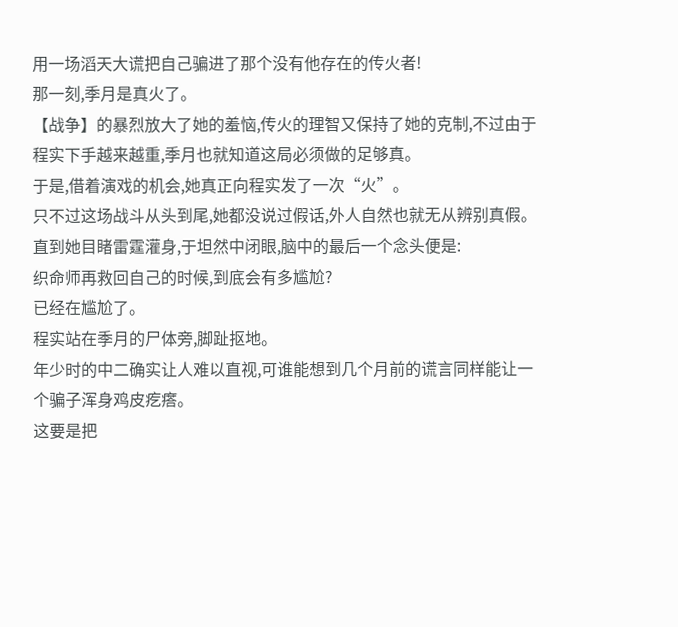用一场滔天大谎把自己骗进了那个没有他存在的传火者!
那一刻,季月是真火了。
【战争】的暴烈放大了她的羞恼,传火的理智又保持了她的克制,不过由于程实下手越来越重,季月也就知道这局必须做的足够真。
于是,借着演戏的机会,她真正向程实发了一次“火”。
只不过这场战斗从头到尾,她都没说过假话,外人自然也就无从辨别真假。
直到她目睹雷霆灌身,于坦然中闭眼,脑中的最后一个念头便是:
织命师再救回自己的时候,到底会有多尴尬?
已经在尴尬了。
程实站在季月的尸体旁,脚趾抠地。
年少时的中二确实让人难以直视,可谁能想到几个月前的谎言同样能让一个骗子浑身鸡皮疙瘩。
这要是把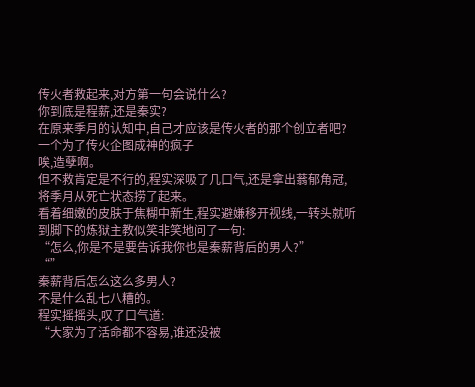传火者救起来,对方第一句会说什么?
你到底是程薪,还是秦实?
在原来季月的认知中,自己才应该是传火者的那个创立者吧?
一个为了传火企图成神的疯子
唉,造孽啊。
但不救肯定是不行的,程实深吸了几口气,还是拿出蓊郁角冠,将季月从死亡状态捞了起来。
看着细嫩的皮肤于焦糊中新生,程实避嫌移开视线,一转头就听到脚下的炼狱主教似笑非笑地问了一句:
“怎么,你是不是要告诉我你也是秦薪背后的男人?”
“”
秦薪背后怎么这么多男人?
不是什么乱七八糟的。
程实摇摇头,叹了口气道:
“大家为了活命都不容易,谁还没被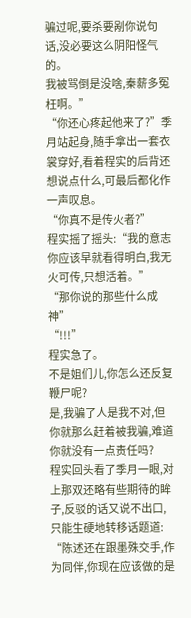骗过呢,要杀要剐你说句话,没必要这么阴阳怪气的。
我被骂倒是没啥,秦薪多冤枉啊。”
“你还心疼起他来了?”季月站起身,随手拿出一套衣裳穿好,看着程实的后背还想说点什么,可最后都化作一声叹息。
“你真不是传火者?”
程实摇了摇头:“我的意志你应该早就看得明白,我无火可传,只想活着。”
“那你说的那些什么成神”
“!!!”
程实急了。
不是姐们儿,你怎么还反复鞭尸呢?
是,我骗了人是我不对,但你就那么赶着被我骗,难道你就没有一点责任吗?
程实回头看了季月一眼,对上那双还略有些期待的眸子,反驳的话又说不出口,只能生硬地转移话题道:
“陈述还在跟墨殊交手,作为同伴,你现在应该做的是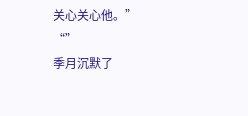关心关心他。”
“”
季月沉默了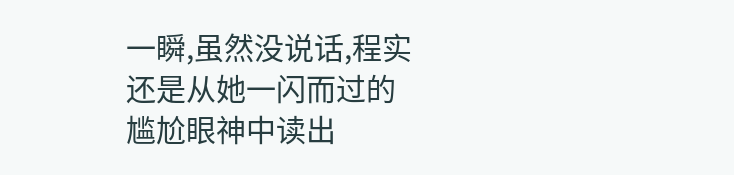一瞬,虽然没说话,程实还是从她一闪而过的尴尬眼神中读出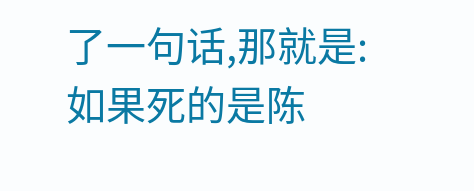了一句话,那就是:
如果死的是陈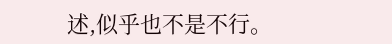述,似乎也不是不行。